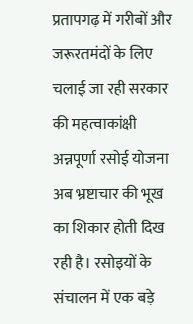प्रतापगढ़ में गरीबों और जरूरतमंदों के लिए चलाई जा रही सरकार की महत्वाकांक्षी अन्नपूर्णा रसोई योजना अब भ्रष्टाचार की भूख का शिकार होती दिख रही है। रसोइयों के संचालन में एक बड़े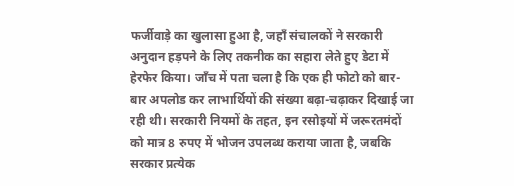फर्जीवाड़े का खुलासा हुआ है, जहाँ संचालकों ने सरकारी अनुदान हड़पने के लिए तकनीक का सहारा लेते हुए डेटा में हेरफेर किया। जाँच में पता चला है कि एक ही फोटो को बार-बार अपलोड कर लाभार्थियों की संख्या बढ़ा-चढ़ाकर दिखाई जा रही थी। सरकारी नियमों के तहत, इन रसोइयों में जरूरतमंदों को मात्र 8 रुपए में भोजन उपलब्ध कराया जाता है, जबकि सरकार प्रत्येक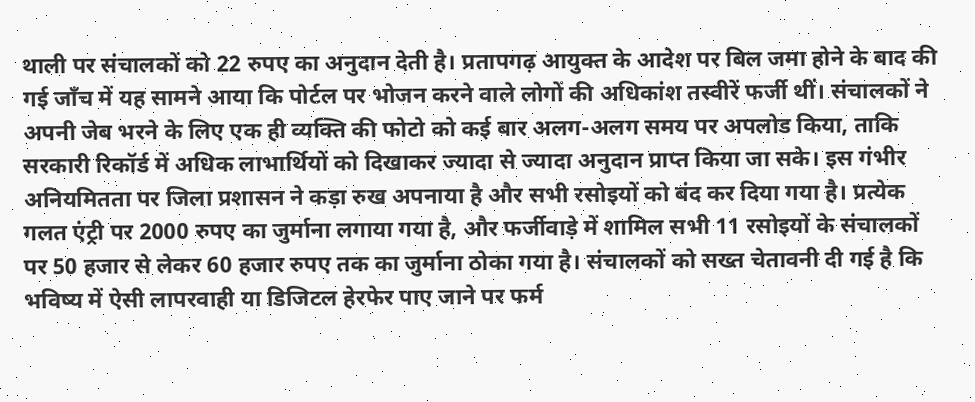थाली पर संचालकों को 22 रुपए का अनुदान देती है। प्रतापगढ़ आयुक्त के आदेश पर बिल जमा होने के बाद की गई जाँच में यह सामने आया कि पोर्टल पर भोजन करने वाले लोगों की अधिकांश तस्वीरें फर्जी थीं। संचालकों ने अपनी जेब भरने के लिए एक ही व्यक्ति की फोटो को कई बार अलग-अलग समय पर अपलोड किया, ताकि सरकारी रिकॉर्ड में अधिक लाभार्थियों को दिखाकर ज्यादा से ज्यादा अनुदान प्राप्त किया जा सके। इस गंभीर अनियमितता पर जिला प्रशासन ने कड़ा रुख अपनाया है और सभी रसोइयों को बंद कर दिया गया है। प्रत्येक गलत एंट्री पर 2000 रुपए का जुर्माना लगाया गया है, और फर्जीवाड़े में शामिल सभी 11 रसोइयों के संचालकों पर 50 हजार से लेकर 60 हजार रुपए तक का जुर्माना ठोका गया है। संचालकों को सख्त चेतावनी दी गई है कि भविष्य में ऐसी लापरवाही या डिजिटल हेरफेर पाए जाने पर फर्म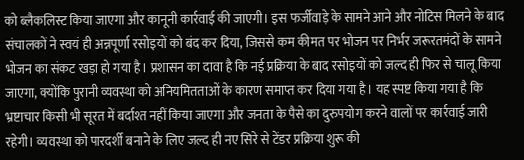को ब्लैकलिस्ट किया जाएगा और कानूनी कार्रवाई की जाएगी। इस फर्जीवाड़े के सामने आने और नोटिस मिलने के बाद संचालकों ने स्वयं ही अन्नपूर्णा रसोइयों को बंद कर दिया, जिससे कम कीमत पर भोजन पर निर्भर जरूरतमंदों के सामने भोजन का संकट खड़ा हो गया है। प्रशासन का दावा है कि नई प्रक्रिया के बाद रसोइयों को जल्द ही फिर से चालू किया जाएगा, क्योंकि पुरानी व्यवस्था को अनियमितताओं के कारण समाप्त कर दिया गया है। यह स्पष्ट किया गया है कि भ्रष्टाचार किसी भी सूरत में बर्दाश्त नहीं किया जाएगा और जनता के पैसे का दुरुपयोग करने वालों पर कार्रवाई जारी रहेगी। व्यवस्था को पारदर्शी बनाने के लिए जल्द ही नए सिरे से टेंडर प्रक्रिया शुरू की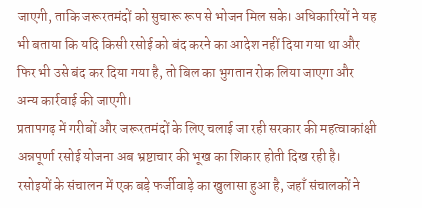जाएगी, ताकि जरूरतमंदों को सुचारू रूप से भोजन मिल सके। अधिकारियों ने यह भी बताया कि यदि किसी रसोई को बंद करने का आदेश नहीं दिया गया था और फिर भी उसे बंद कर दिया गया है, तो बिल का भुगतान रोक लिया जाएगा और अन्य कार्रवाई की जाएगी।
प्रतापगढ़ में गरीबों और जरूरतमंदों के लिए चलाई जा रही सरकार की महत्वाकांक्षी अन्नपूर्णा रसोई योजना अब भ्रष्टाचार की भूख का शिकार होती दिख रही है। रसोइयों के संचालन में एक बड़े फर्जीवाड़े का खुलासा हुआ है, जहाँ संचालकों ने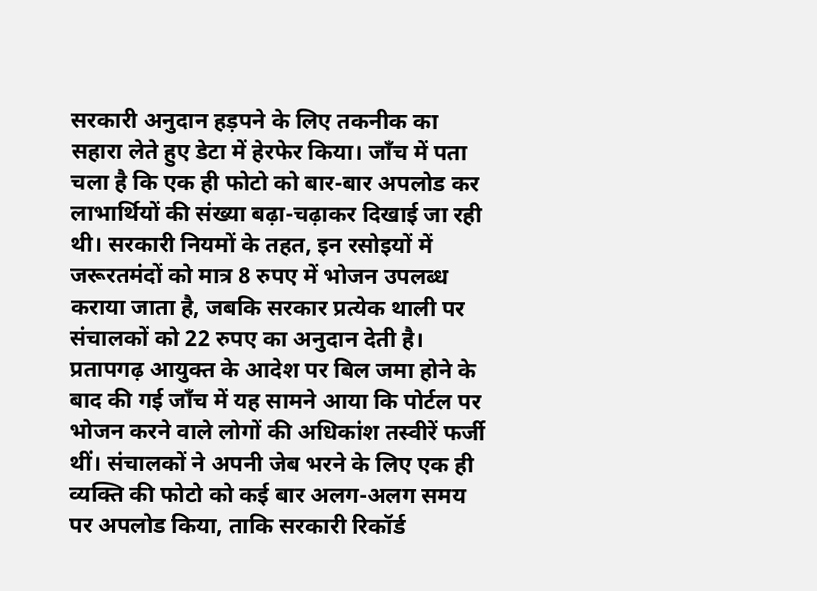सरकारी अनुदान हड़पने के लिए तकनीक का सहारा लेते हुए डेटा में हेरफेर किया। जाँच में पता चला है कि एक ही फोटो को बार-बार अपलोड कर लाभार्थियों की संख्या बढ़ा-चढ़ाकर दिखाई जा रही थी। सरकारी नियमों के तहत, इन रसोइयों में जरूरतमंदों को मात्र 8 रुपए में भोजन उपलब्ध कराया जाता है, जबकि सरकार प्रत्येक थाली पर संचालकों को 22 रुपए का अनुदान देती है। प्रतापगढ़ आयुक्त के आदेश पर बिल जमा होने के बाद की गई जाँच में यह सामने आया कि पोर्टल पर भोजन करने वाले लोगों की अधिकांश तस्वीरें फर्जी थीं। संचालकों ने अपनी जेब भरने के लिए एक ही व्यक्ति की फोटो को कई बार अलग-अलग समय पर अपलोड किया, ताकि सरकारी रिकॉर्ड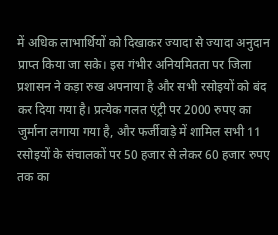में अधिक लाभार्थियों को दिखाकर ज्यादा से ज्यादा अनुदान प्राप्त किया जा सके। इस गंभीर अनियमितता पर जिला प्रशासन ने कड़ा रुख अपनाया है और सभी रसोइयों को बंद कर दिया गया है। प्रत्येक गलत एंट्री पर 2000 रुपए का जुर्माना लगाया गया है, और फर्जीवाड़े में शामिल सभी 11 रसोइयों के संचालकों पर 50 हजार से लेकर 60 हजार रुपए तक का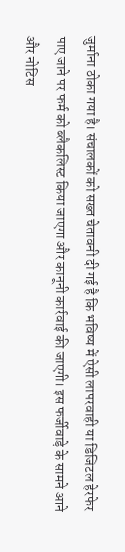जुर्माना ठोका गया है। संचालकों को सख्त चेतावनी दी गई है कि भविष्य में ऐसी लापरवाही या डिजिटल हेरफेर पाए जाने पर फर्म को ब्लैकलिस्ट किया जाएगा और कानूनी कार्रवाई की जाएगी। इस फर्जीवाड़े के सामने आने और नोटिस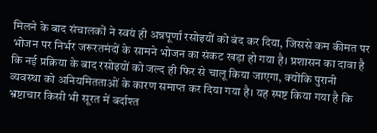मिलने के बाद संचालकों ने स्वयं ही अन्नपूर्णा रसोइयों को बंद कर दिया, जिससे कम कीमत पर भोजन पर निर्भर जरूरतमंदों के सामने भोजन का संकट खड़ा हो गया है। प्रशासन का दावा है कि नई प्रक्रिया के बाद रसोइयों को जल्द ही फिर से चालू किया जाएगा, क्योंकि पुरानी व्यवस्था को अनियमितताओं के कारण समाप्त कर दिया गया है। यह स्पष्ट किया गया है कि भ्रष्टाचार किसी भी सूरत में बर्दाश्त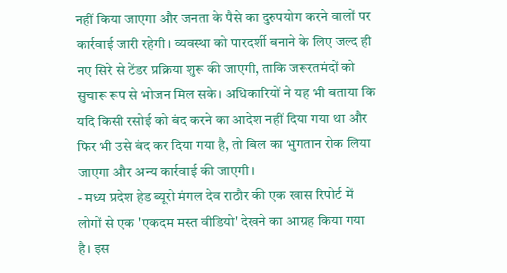नहीं किया जाएगा और जनता के पैसे का दुरुपयोग करने वालों पर कार्रवाई जारी रहेगी। व्यवस्था को पारदर्शी बनाने के लिए जल्द ही नए सिरे से टेंडर प्रक्रिया शुरू की जाएगी, ताकि जरूरतमंदों को सुचारू रूप से भोजन मिल सके। अधिकारियों ने यह भी बताया कि यदि किसी रसोई को बंद करने का आदेश नहीं दिया गया था और फिर भी उसे बंद कर दिया गया है, तो बिल का भुगतान रोक लिया जाएगा और अन्य कार्रवाई की जाएगी।
- मध्य प्रदेश हेड ब्यूरो मंगल देव राठौर की एक खास रिपोर्ट में लोगों से एक 'एकदम मस्त वीडियो' देखने का आग्रह किया गया है। इस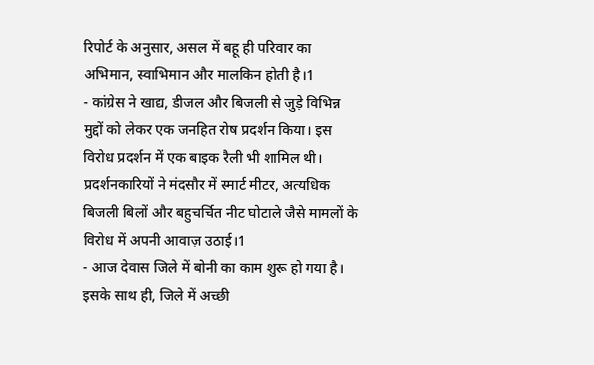रिपोर्ट के अनुसार, असल में बहू ही परिवार का अभिमान, स्वाभिमान और मालकिन होती है।1
- कांग्रेस ने खाद्य, डीजल और बिजली से जुड़े विभिन्न मुद्दों को लेकर एक जनहित रोष प्रदर्शन किया। इस विरोध प्रदर्शन में एक बाइक रैली भी शामिल थी। प्रदर्शनकारियों ने मंदसौर में स्मार्ट मीटर, अत्यधिक बिजली बिलों और बहुचर्चित नीट घोटाले जैसे मामलों के विरोध में अपनी आवाज़ उठाई।1
- आज देवास जिले में बोनी का काम शुरू हो गया है। इसके साथ ही, जिले में अच्छी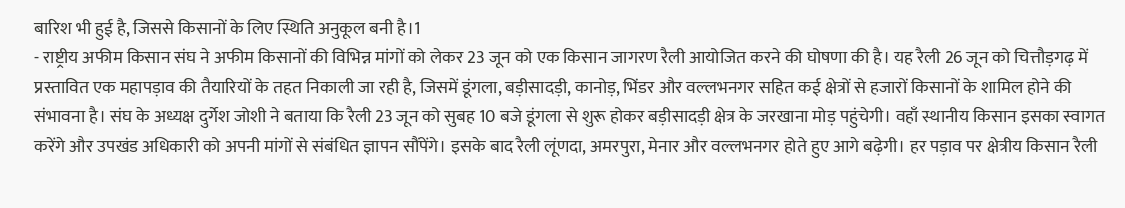बारिश भी हुई है, जिससे किसानों के लिए स्थिति अनुकूल बनी है।1
- राष्ट्रीय अफीम किसान संघ ने अफीम किसानों की विभिन्न मांगों को लेकर 23 जून को एक किसान जागरण रैली आयोजित करने की घोषणा की है। यह रैली 26 जून को चित्तौड़गढ़ में प्रस्तावित एक महापड़ाव की तैयारियों के तहत निकाली जा रही है, जिसमें डूंगला, बड़ीसादड़ी, कानोड़, भिंडर और वल्लभनगर सहित कई क्षेत्रों से हजारों किसानों के शामिल होने की संभावना है। संघ के अध्यक्ष दुर्गेश जोशी ने बताया कि रैली 23 जून को सुबह 10 बजे डूंगला से शुरू होकर बड़ीसादड़ी क्षेत्र के जरखाना मोड़ पहुंचेगी। वहाँ स्थानीय किसान इसका स्वागत करेंगे और उपखंड अधिकारी को अपनी मांगों से संबंधित ज्ञापन सौंपेंगे। इसके बाद रैली लूंणदा, अमरपुरा, मेनार और वल्लभनगर होते हुए आगे बढ़ेगी। हर पड़ाव पर क्षेत्रीय किसान रैली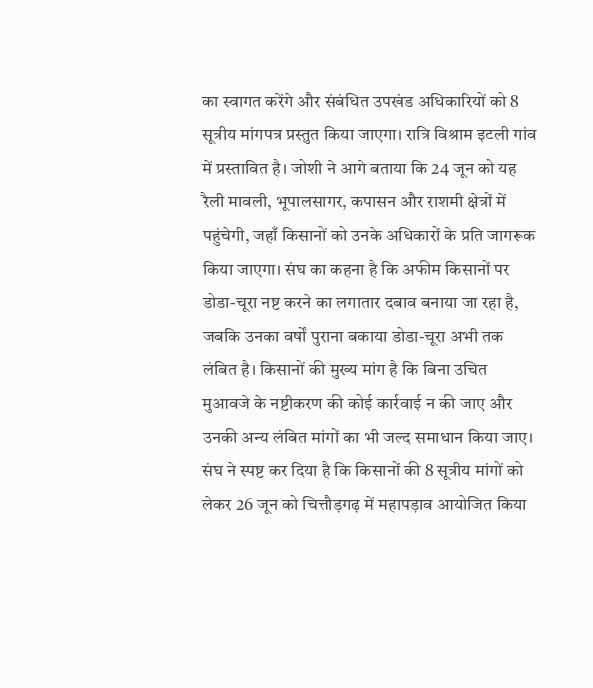का स्वागत करेंगे और संबंधित उपखंड अधिकारियों को 8 सूत्रीय मांगपत्र प्रस्तुत किया जाएगा। रात्रि विश्राम इटली गांव में प्रस्तावित है। जोशी ने आगे बताया कि 24 जून को यह रैली मावली, भूपालसागर, कपासन और राशमी क्षेत्रों में पहुंचेगी, जहाँ किसानों को उनके अधिकारों के प्रति जागरूक किया जाएगा। संघ का कहना है कि अफीम किसानों पर डोडा-चूरा नष्ट करने का लगातार दबाव बनाया जा रहा है, जबकि उनका वर्षों पुराना बकाया डोडा-चूरा अभी तक लंबित है। किसानों की मुख्य मांग है कि बिना उचित मुआवजे के नष्टीकरण की कोई कार्रवाई न की जाए और उनकी अन्य लंबित मांगों का भी जल्द समाधान किया जाए। संघ ने स्पष्ट कर दिया है कि किसानों की 8 सूत्रीय मांगों को लेकर 26 जून को चित्तौड़गढ़ में महापड़ाव आयोजित किया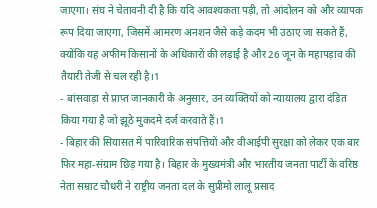जाएगा। संघ ने चेतावनी दी है कि यदि आवश्यकता पड़ी, तो आंदोलन को और व्यापक रूप दिया जाएगा, जिसमें आमरण अनशन जैसे कड़े कदम भी उठाए जा सकते हैं, क्योंकि यह अफीम किसानों के अधिकारों की लड़ाई है और 26 जून के महापड़ाव की तैयारी तेजी से चल रही है।1
- बांसवाड़ा से प्राप्त जानकारी के अनुसार, उन व्यक्तियों को न्यायालय द्वारा दंडित किया गया है जो झूठे मुकदमे दर्ज करवाते हैं।1
- बिहार की सियासत में पारिवारिक संपत्तियों और वीआईपी सुरक्षा को लेकर एक बार फिर महा-संग्राम छिड़ गया है। बिहार के मुख्यमंत्री और भारतीय जनता पार्टी के वरिष्ठ नेता सम्राट चौधरी ने राष्ट्रीय जनता दल के सुप्रीमो लालू प्रसाद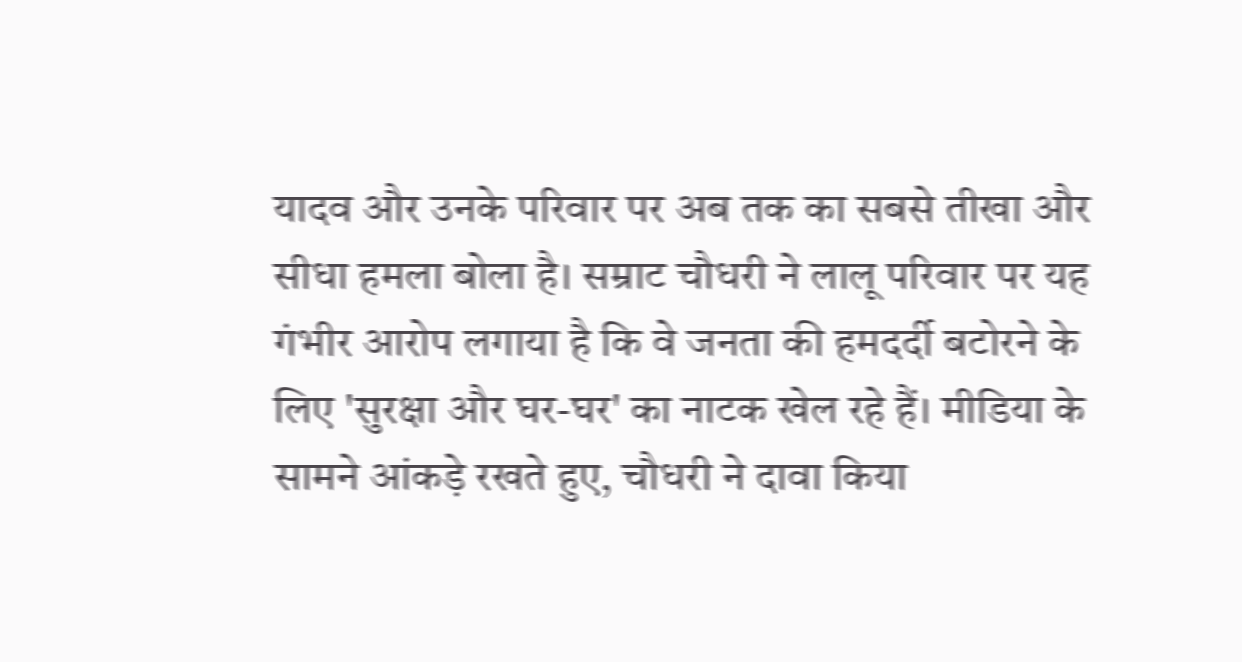यादव और उनके परिवार पर अब तक का सबसे तीखा और सीधा हमला बोला है। सम्राट चौधरी ने लालू परिवार पर यह गंभीर आरोप लगाया है कि वे जनता की हमदर्दी बटोरने के लिए 'सुरक्षा और घर-घर' का नाटक खेल रहे हैं। मीडिया के सामने आंकड़े रखते हुए, चौधरी ने दावा किया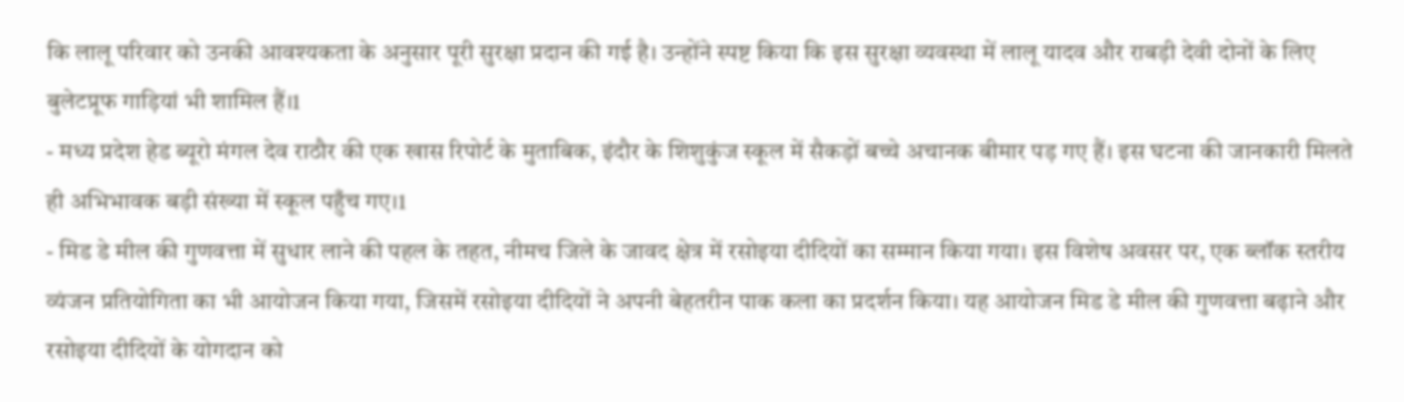कि लालू परिवार को उनकी आवश्यकता के अनुसार पूरी सुरक्षा प्रदान की गई है। उन्होंने स्पष्ट किया कि इस सुरक्षा व्यवस्था में लालू यादव और राबड़ी देवी दोनों के लिए बुलेटप्रूफ गाड़ियां भी शामिल हैं।1
- मध्य प्रदेश हेड ब्यूरो मंगल देव राठौर की एक खास रिपोर्ट के मुताबिक, इंदौर के शिशुकुंज स्कूल में सैकड़ों बच्चे अचानक बीमार पड़ गए हैं। इस घटना की जानकारी मिलते ही अभिभावक बड़ी संख्या में स्कूल पहुँच गए।1
- मिड डे मील की गुणवत्ता में सुधार लाने की पहल के तहत, नीमच जिले के जावद क्षेत्र में रसोइया दीदियों का सम्मान किया गया। इस विशेष अवसर पर, एक ब्लॉक स्तरीय व्यंजन प्रतियोगिता का भी आयोजन किया गया, जिसमें रसोइया दीदियों ने अपनी बेहतरीन पाक कला का प्रदर्शन किया। यह आयोजन मिड डे मील की गुणवत्ता बढ़ाने और रसोइया दीदियों के योगदान को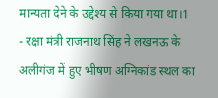मान्यता देने के उद्देश्य से किया गया था।1
- रक्षा मंत्री राजनाथ सिंह ने लखनऊ के अलीगंज में हुए भीषण अग्निकांड स्थल का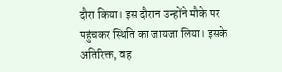दौरा किया। इस दौरान उन्होंने मौके पर पहुंचकर स्थिति का जायजा लिया। इसके अतिरिक्त, वह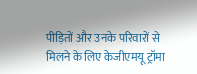पीड़ितों और उनके परिवारों से मिलने के लिए केजीएमयू ट्रॉमा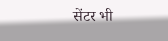सेंटर भी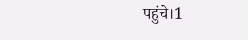पहुंचे।1